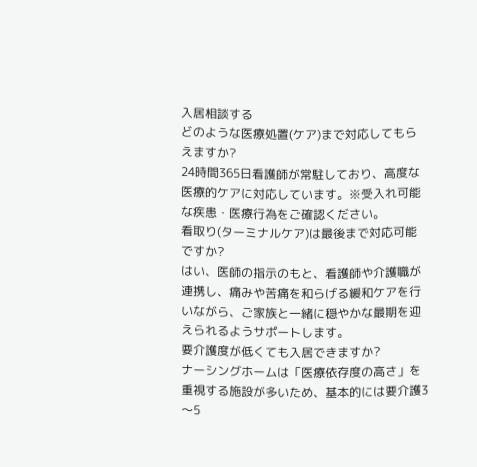入居相談する
どのような医療処置(ケア)まで対応してもらえますか?
24時間365日看護師が常駐しており、高度な医療的ケアに対応しています。※受入れ可能な疾患・医療行為をご確認ください。
看取り(ターミナルケア)は最後まで対応可能ですか?
はい、医師の指示のもと、看護師や介護職が連携し、痛みや苦痛を和らげる緩和ケアを行いながら、ご家族と一緒に穏やかな最期を迎えられるようサポートします。
要介護度が低くても入居できますか?
ナーシングホームは「医療依存度の高さ」を重視する施設が多いため、基本的には要介護3〜5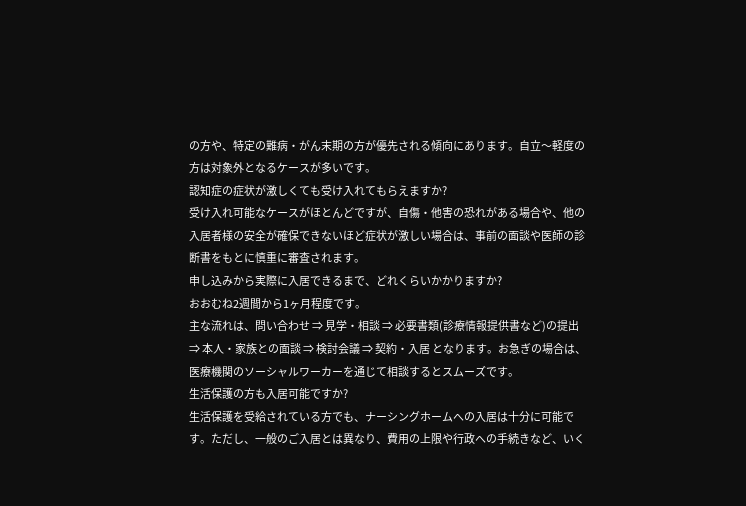の方や、特定の難病・がん末期の方が優先される傾向にあります。自立〜軽度の方は対象外となるケースが多いです。
認知症の症状が激しくても受け入れてもらえますか?
受け入れ可能なケースがほとんどですが、自傷・他害の恐れがある場合や、他の入居者様の安全が確保できないほど症状が激しい場合は、事前の面談や医師の診断書をもとに慎重に審査されます。
申し込みから実際に入居できるまで、どれくらいかかりますか?
おおむね2週間から1ヶ月程度です。
主な流れは、問い合わせ ⇒ 見学・相談 ⇒ 必要書類(診療情報提供書など)の提出 ⇒ 本人・家族との面談 ⇒ 検討会議 ⇒ 契約・入居 となります。お急ぎの場合は、医療機関のソーシャルワーカーを通じて相談するとスムーズです。
生活保護の方も入居可能ですか?
生活保護を受給されている方でも、ナーシングホームへの入居は十分に可能です。ただし、一般のご入居とは異なり、費用の上限や行政への手続きなど、いく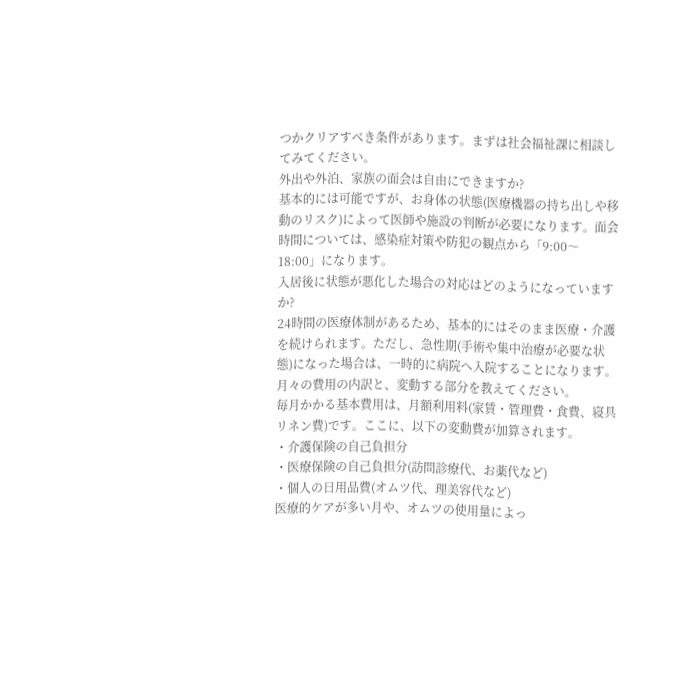つかクリアすべき条件があります。まずは社会福祉課に相談してみてください。
外出や外泊、家族の面会は自由にできますか?
基本的には可能ですが、お身体の状態(医療機器の持ち出しや移動のリスク)によって医師や施設の判断が必要になります。面会時間については、感染症対策や防犯の観点から「9:00〜18:00」になります。
入居後に状態が悪化した場合の対応はどのようになっていますか?
24時間の医療体制があるため、基本的にはそのまま医療・介護を続けられます。ただし、急性期(手術や集中治療が必要な状態)になった場合は、一時的に病院へ入院することになります。
月々の費用の内訳と、変動する部分を教えてください。
毎月かかる基本費用は、月額利用料(家賃・管理費・食費、寝具リネン費)です。ここに、以下の変動費が加算されます。
・介護保険の自己負担分
・医療保険の自己負担分(訪問診療代、お薬代など)
・個人の日用品費(オムツ代、理美容代など)
医療的ケアが多い月や、オムツの使用量によっ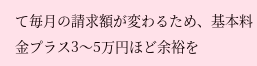て毎月の請求額が変わるため、基本料金プラス3〜5万円ほど余裕を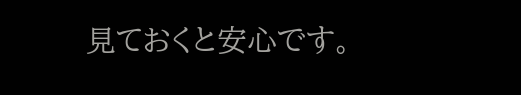見ておくと安心です。